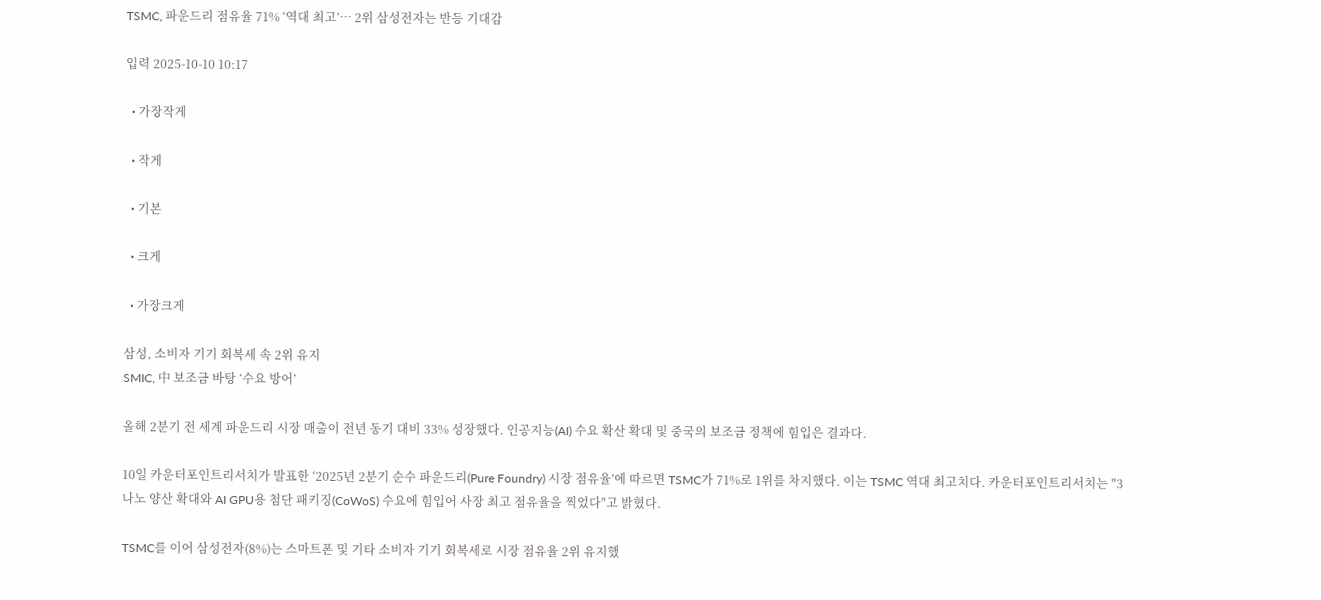TSMC, 파운드리 점유율 71% ‘역대 최고’… 2위 삼성전자는 반등 기대감

입력 2025-10-10 10:17

  • 가장작게

  • 작게

  • 기본

  • 크게

  • 가장크게

삼성, 소비자 기기 회복세 속 2위 유지
SMIC, 中 보조금 바탕 ‘수요 방어’

올해 2분기 전 세계 파운드리 시장 매출이 전년 동기 대비 33% 성장했다. 인공지능(AI) 수요 확산 확대 및 중국의 보조금 정책에 힘입은 결과다.

10일 카운터포인트리서치가 발표한 ‘2025년 2분기 순수 파운드리(Pure Foundry) 시장 점유율’에 따르면 TSMC가 71%로 1위를 차지했다. 이는 TSMC 역대 최고치다. 카운터포인트리서치는 "3나노 양산 확대와 AI GPU용 첨단 패키징(CoWoS) 수요에 힘입어 사장 최고 점유율을 찍었다"고 밝혔다.

TSMC를 이어 삼성전자(8%)는 스마트폰 및 기타 소비자 기기 회복세로 시장 점유율 2위 유지했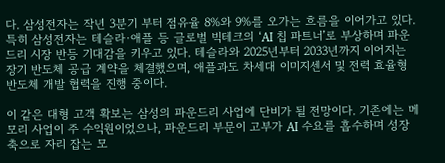다. 삼성전자는 작년 3분기 부터 점유율 8%와 9%를 오가는 흐름을 이어가고 있다. 특히 삼성전자는 테슬라·애플 등 글로벌 빅테크의 ‘AI 칩 파트너’로 부상하며 파운드리 시장 반등 기대감을 키우고 있다. 테슬라와 2025년부터 2033년까지 이어지는 장기 반도체 공급 계약을 체결했으며, 애플과도 차세대 이미지센서 및 전력 효율형 반도체 개발 협력을 진행 중이다.

이 같은 대형 고객 확보는 삼성의 파운드리 사업에 단비가 될 전망이다. 기존에는 메모리 사업이 주 수익원이었으나, 파운드리 부문이 고부가 AI 수요를 흡수하며 성장 축으로 자리 잡는 모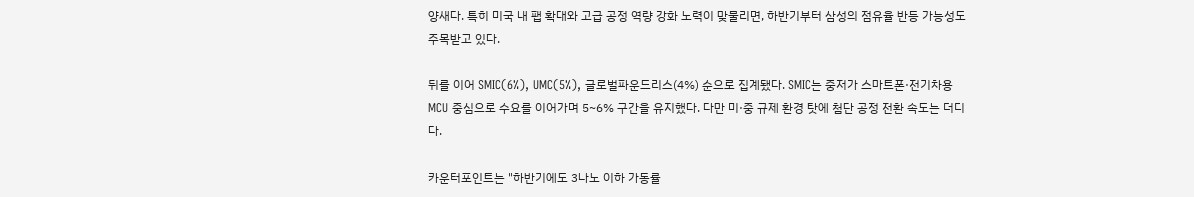양새다. 특히 미국 내 팹 확대와 고급 공정 역량 강화 노력이 맞물리면, 하반기부터 삼성의 점유율 반등 가능성도 주목받고 있다.

뒤를 이어 SMIC(6%), UMC(5%), 글로벌파운드리스(4%) 순으로 집계됐다. SMIC는 중저가 스마트폰·전기차용 MCU 중심으로 수요를 이어가며 5~6% 구간을 유지했다. 다만 미·중 규제 환경 탓에 첨단 공정 전환 속도는 더디다.

카운터포인트는 "하반기에도 3나노 이하 가동률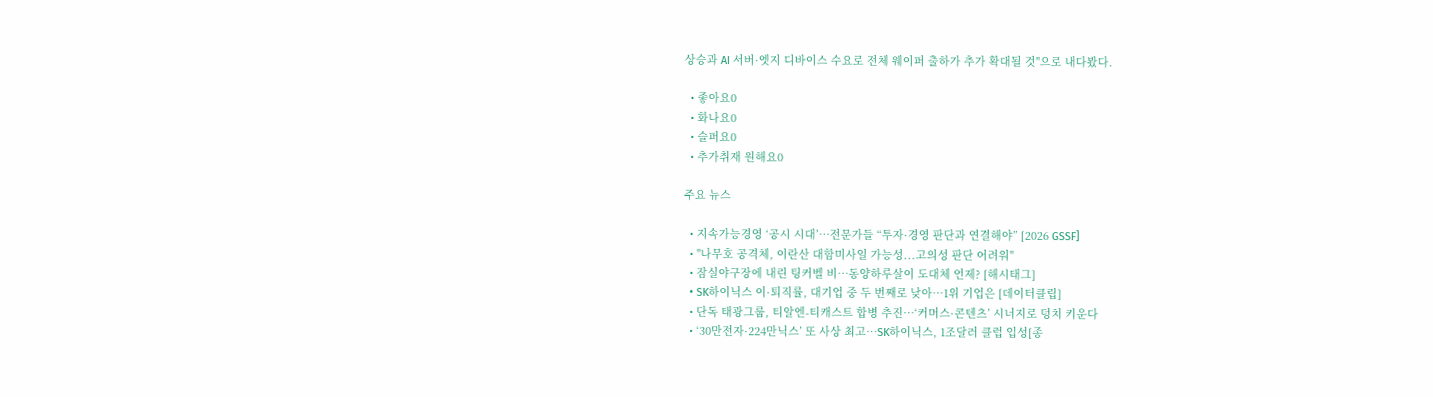상승과 AI 서버·엣지 디바이스 수요로 전체 웨이퍼 출하가 추가 확대될 것"으로 내다봤다.

  • 좋아요0
  • 화나요0
  • 슬퍼요0
  • 추가취재 원해요0

주요 뉴스

  • 지속가능경영 ‘공시 시대’…전문가들 “투자·경영 판단과 연결해야” [2026 GSSF]
  • "나무호 공격체, 이란산 대함미사일 가능성...고의성 판단 어려워"
  • 잠실야구장에 내린 팅커벨 비…동양하루살이 도대체 언제? [해시태그]
  • SK하이닉스 이·퇴직률, 대기업 중 두 번째로 낮아…1위 기업은 [데이터클립]
  • 단독 태광그룹, 티알엔-티캐스트 합병 추진…‘커머스·콘텐츠’ 시너지로 덩치 키운다
  • ‘30만전자·224만닉스’ 또 사상 최고…SK하이닉스, 1조달러 클럽 입성[종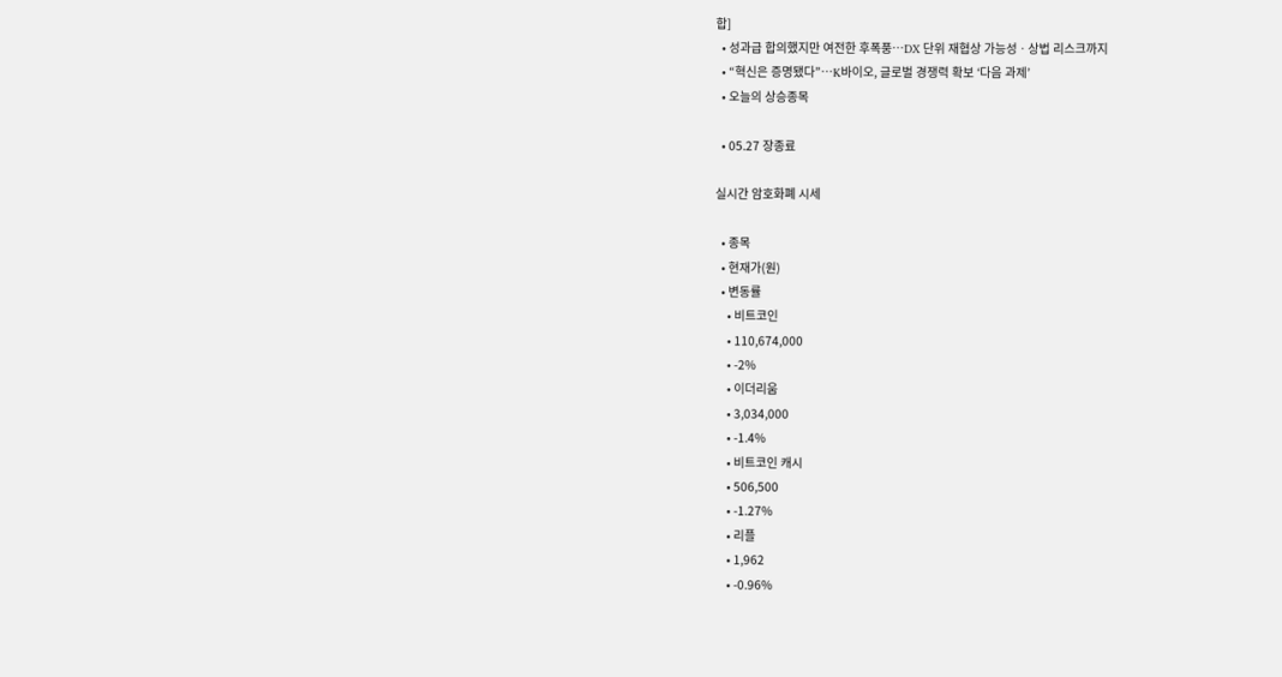합]
  • 성과급 합의했지만 여전한 후폭풍…DX 단위 재협상 가능성ㆍ상법 리스크까지
  • “혁신은 증명됐다”…K바이오, 글로벌 경쟁력 확보 ‘다음 과제’
  • 오늘의 상승종목

  • 05.27 장종료

실시간 암호화폐 시세

  • 종목
  • 현재가(원)
  • 변동률
    • 비트코인
    • 110,674,000
    • -2%
    • 이더리움
    • 3,034,000
    • -1.4%
    • 비트코인 캐시
    • 506,500
    • -1.27%
    • 리플
    • 1,962
    • -0.96%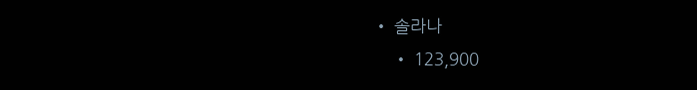• 솔라나
    • 123,900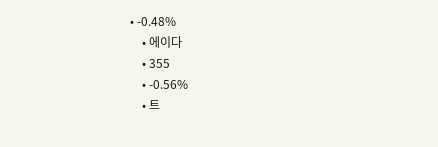• -0.48%
    • 에이다
    • 355
    • -0.56%
    • 트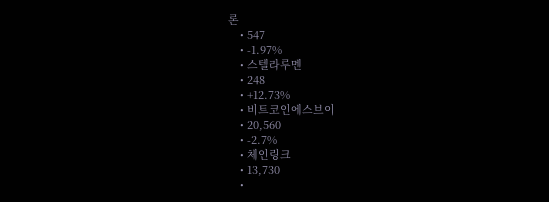론
    • 547
    • -1.97%
    • 스텔라루멘
    • 248
    • +12.73%
    • 비트코인에스브이
    • 20,560
    • -2.7%
    • 체인링크
    • 13,730
    •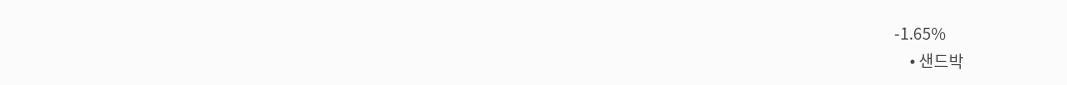-1.65%
    • 샌드박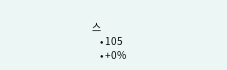스
    • 105
    • +0%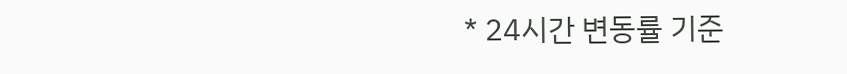* 24시간 변동률 기준